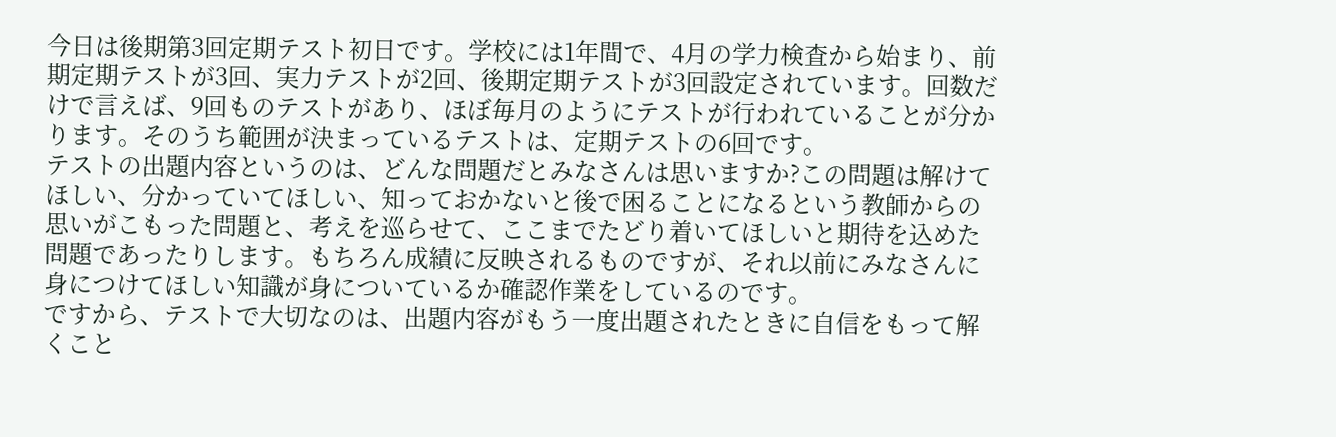今日は後期第3回定期テスト初日です。学校には1年間で、4月の学力検査から始まり、前期定期テストが3回、実力テストが2回、後期定期テストが3回設定されています。回数だけで言えば、9回ものテストがあり、ほぼ毎月のようにテストが行われていることが分かります。そのうち範囲が決まっているテストは、定期テストの6回です。
テストの出題内容というのは、どんな問題だとみなさんは思いますか?この問題は解けてほしい、分かっていてほしい、知っておかないと後で困ることになるという教師からの思いがこもった問題と、考えを巡らせて、ここまでたどり着いてほしいと期待を込めた問題であったりします。もちろん成績に反映されるものですが、それ以前にみなさんに身につけてほしい知識が身についているか確認作業をしているのです。
ですから、テストで大切なのは、出題内容がもう一度出題されたときに自信をもって解くこと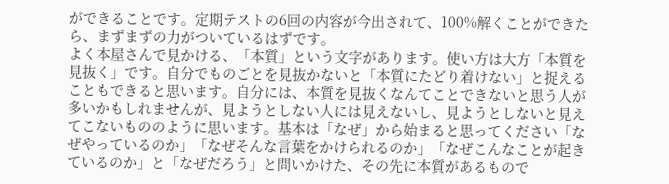ができることです。定期テストの6回の内容が今出されて、100%解くことができたら、まずまずの力がついているはずです。
よく本屋さんで見かける、「本質」という文字があります。使い方は大方「本質を見抜く」です。自分でものごとを見抜かないと「本質にたどり着けない」と捉えることもできると思います。自分には、本質を見抜くなんてことできないと思う人が多いかもしれませんが、見ようとしない人には見えないし、見ようとしないと見えてこないもののように思います。基本は「なぜ」から始まると思ってください「なぜやっているのか」「なぜそんな言葉をかけられるのか」「なぜこんなことが起きているのか」と「なぜだろう」と問いかけた、その先に本質があるもので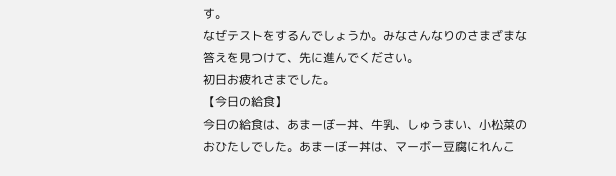す。
なぜテストをするんでしょうか。みなさんなりのさまざまな答えを見つけて、先に進んでください。
初日お疲れさまでした。
【今日の給食】
今日の給食は、あまーぼー丼、牛乳、しゅうまい、小松菜のおひたしでした。あまーぼー丼は、マーボー豆腐にれんこ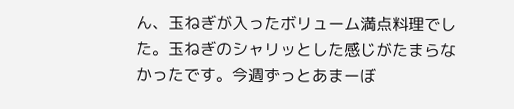ん、玉ねぎが入ったボリューム満点料理でした。玉ねぎのシャリッとした感じがたまらなかったです。今週ずっとあまーぼ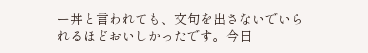ー丼と言われても、文句を出さないでいられるほどおいしかったです。今日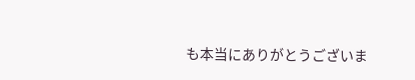も本当にありがとうございま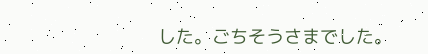した。ごちそうさまでした。